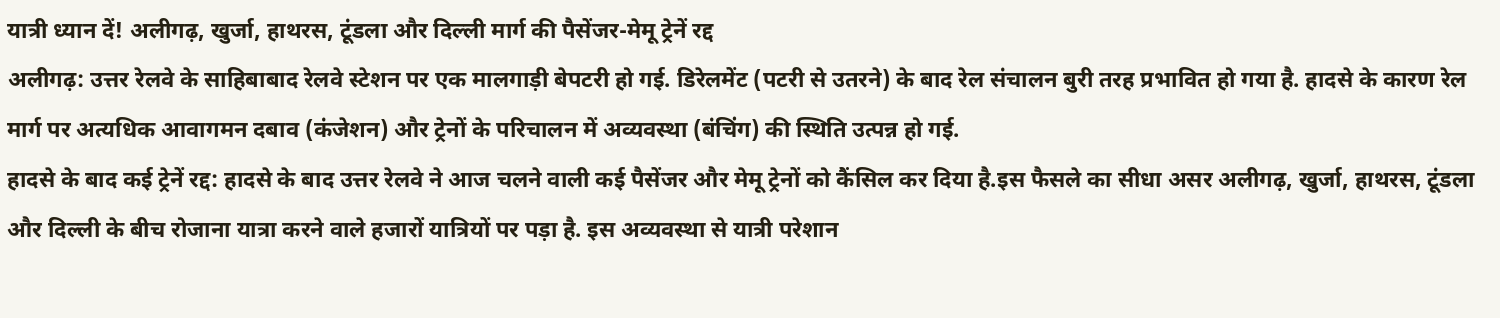यात्री ध्यान दें! अलीगढ़, खुर्जा, हाथरस, टूंडला और दिल्ली मार्ग की पैसेंजर-मेमू ट्रेनें रद्द
अलीगढ़: उत्तर रेलवे के साहिबाबाद रेलवे स्टेशन पर एक मालगाड़ी बेपटरी हो गई. डिरेलमेंट (पटरी से उतरने) के बाद रेल संचालन बुरी तरह प्रभावित हो गया है. हादसे के कारण रेल मार्ग पर अत्यधिक आवागमन दबाव (कंजेशन) और ट्रेनों के परिचालन में अव्यवस्था (बंचिंग) की स्थिति उत्पन्न हो गई.
हादसे के बाद कई ट्रेनें रद्द: हादसे के बाद उत्तर रेलवे ने आज चलने वाली कई पैसेंजर और मेमू ट्रेनों को कैंसिल कर दिया है.इस फैसले का सीधा असर अलीगढ़, खुर्जा, हाथरस, टूंडला और दिल्ली के बीच रोजाना यात्रा करने वाले हजारों यात्रियों पर पड़ा है. इस अव्यवस्था से यात्री परेशान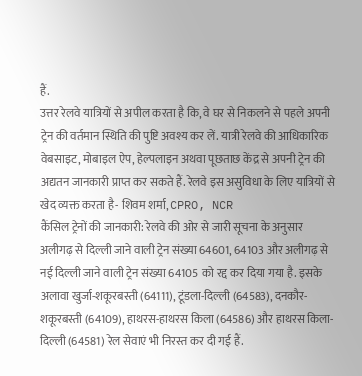हैं.
उत्तर रेलवे यात्रियों से अपील करता है कि, वे घर से निकलने से पहले अपनी ट्रेन की वर्तमान स्थिति की पुष्टि अवश्य कर लें. यात्री रेलवे की आधिकारिक वेबसाइट, मोबाइल ऐप, हेल्पलाइन अथवा पूछताछ केंद्र से अपनी ट्रेन की अद्यतन जानकारी प्राप्त कर सकते हैं. रेलवे इस असुविधा के लिए यात्रियों से खेद व्यक्त करता है- शिवम शर्मा, CPRO, NCR
कैंसिल ट्रेनों की जानकारी: रेलवे की ओर से जारी सूचना के अनुसार अलीगढ़ से दिल्ली जाने वाली ट्रेन संख्या 64601, 64103 और अलीगढ़ से नई दिल्ली जाने वाली ट्रेन संख्या 64105 को रद्द कर दिया गया है. इसके अलावा खुर्जा-शकूरबस्ती (64111), टूंडला-दिल्ली (64583), दनकौर-शकूरबस्ती (64109), हाथरस-हाथरस किला (64586) और हाथरस किला-दिल्ली (64581) रेल सेवाएं भी निरस्त कर दी गई हैं.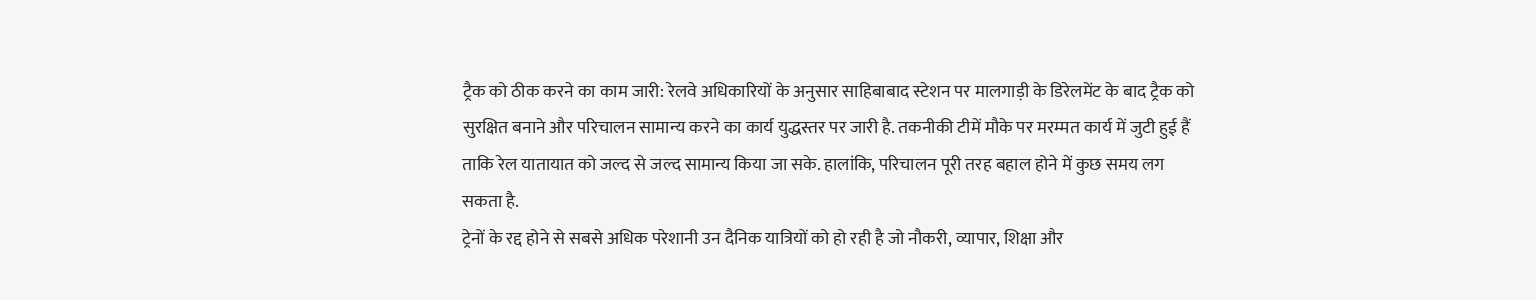ट्रैक को ठीक करने का काम जारी: रेलवे अधिकारियों के अनुसार साहिबाबाद स्टेशन पर मालगाड़ी के डिरेलमेंट के बाद ट्रैक को सुरक्षित बनाने और परिचालन सामान्य करने का कार्य युद्धस्तर पर जारी है. तकनीकी टीमें मौके पर मरम्मत कार्य में जुटी हुई हैं ताकि रेल यातायात को जल्द से जल्द सामान्य किया जा सके. हालांकि, परिचालन पूरी तरह बहाल होने में कुछ समय लग सकता है.
ट्रेनों के रद्द होने से सबसे अधिक परेशानी उन दैनिक यात्रियों को हो रही है जो नौकरी, व्यापार, शिक्षा और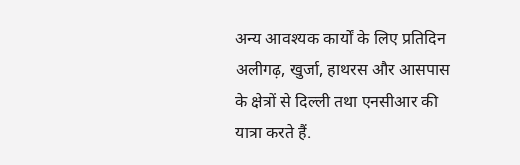अन्य आवश्यक कार्यों के लिए प्रतिदिन अलीगढ़, खुर्जा, हाथरस और आसपास के क्षेत्रों से दिल्ली तथा एनसीआर की यात्रा करते हैं.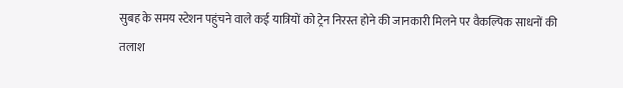सुबह के समय स्टेशन पहुंचने वाले कई यात्रियों को ट्रेन निरस्त होने की जानकारी मिलने पर वैकल्पिक साधनों की तलाश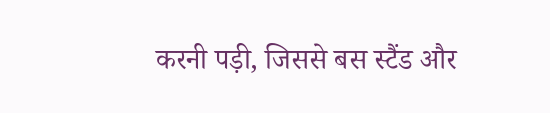करनी पड़ी, जिससे बस स्टैंड और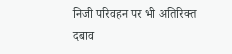निजी परिवहन पर भी अतिरिक्त दबाव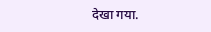देखा गया.